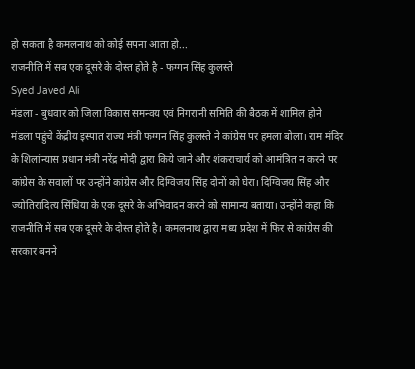हो सकता है कमलनाथ को कोई सपना आता हो...
राजनीति में सब एक दूसरे के दोस्त होते है - फग्गन सिंह कुलस्ते
Syed Javed Ali
मंडला - बुधवार को जिला विकास समन्वय एवं निगरानी समिति की बैठक में शामिल होने मंडला पहुंचे केंद्रीय इस्पात राज्य मंत्री फग्गन सिंह कुलस्ते ने कांग्रेस पर हमला बोला। राम मंदिर के शिलांन्यास प्रधान मंत्री नरेंद्र मोदी द्वारा किये जाने और शंकराचार्य को आमंत्रित न करने पर कांग्रेस के सवालों पर उन्होंने कांग्रेस और दिग्विजय सिंह दोनों को घेरा। दिग्विजय सिंह और ज्योतिरादित्य सिंधिया के एक दूसरे के अभिवादन करने को सामान्य बताया। उन्होंने कहा कि राजनीति में सब एक दूसरे के दोस्त होते है। कमलनाथ द्वारा मध्य प्रदेश में फिर से कांग्रेस की सरकार बनने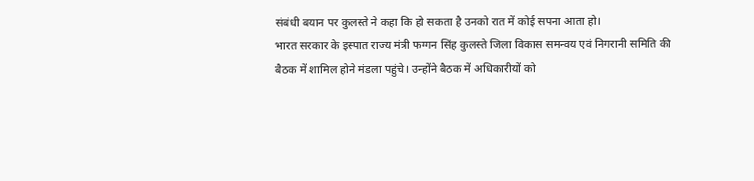संबंधी बयान पर कुलस्ते ने कहा कि हो सकता है उनको रात में कोई सपना आता हो।
भारत सरकार के इस्पात राज्य मंत्री फग्गन सिंह कुलस्ते जिला विकास समन्वय एवं निगरानी समिति की बैठक में शामिल होने मंडला पहुंचे। उन्होंने बैठक में अधिकारीयों को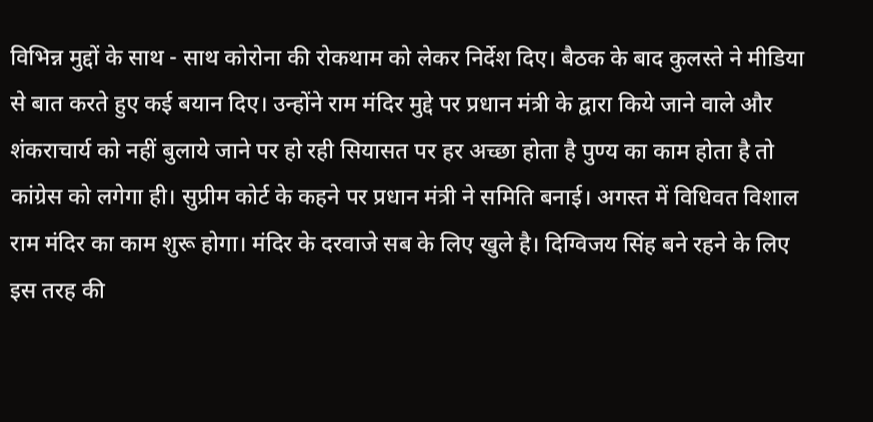विभिन्न मुद्दों के साथ - साथ कोरोना की रोकथाम को लेकर निर्देश दिए। बैठक के बाद कुलस्ते ने मीडिया से बात करते हुए कई बयान दिए। उन्होंने राम मंदिर मुद्दे पर प्रधान मंत्री के द्वारा किये जाने वाले और शंकराचार्य को नहीं बुलाये जाने पर हो रही सियासत पर हर अच्छा होता है पुण्य का काम होता है तो कांग्रेस को लगेगा ही। सुप्रीम कोर्ट के कहने पर प्रधान मंत्री ने समिति बनाई। अगस्त में विधिवत विशाल राम मंदिर का काम शुरू होगा। मंदिर के दरवाजे सब के लिए खुले है। दिग्विजय सिंह बने रहने के लिए इस तरह की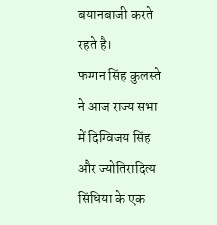बयानबाजी करते रहते है।
फग्गन सिंह कुलस्ते ने आज राज्य सभा में दिग्विजय सिंह और ज्योतिरादित्य सिंधिया के एक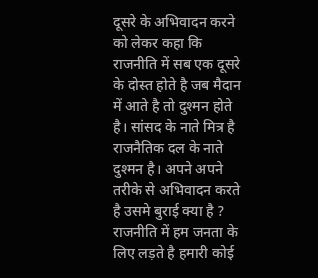दूसरे के अभिवादन करने को लेकर कहा कि राजनीति में सब एक दूसरे के दोस्त होते है जब मैदान में आते है तो दुश्मन होते है। सांसद के नाते मित्र है राजनैतिक दल के नाते दुश्मन है। अपने अपने तरीके से अभिवादन करते है उसमे बुराई क्या है ? राजनीति में हम जनता के लिए लड़ते है हमारी कोई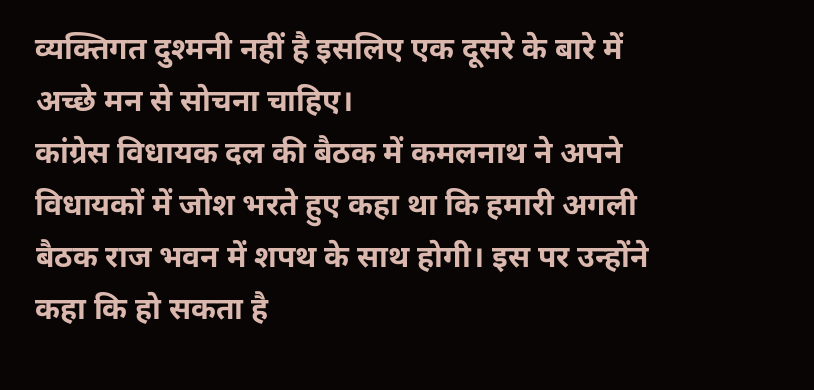व्यक्तिगत दुश्मनी नहीं है इसलिए एक दूसरे के बारे में अच्छे मन से सोचना चाहिए।
कांग्रेस विधायक दल की बैठक में कमलनाथ ने अपने विधायकों में जोश भरते हुए कहा था कि हमारी अगली बैठक राज भवन में शपथ के साथ होगी। इस पर उन्होंने कहा कि हो सकता है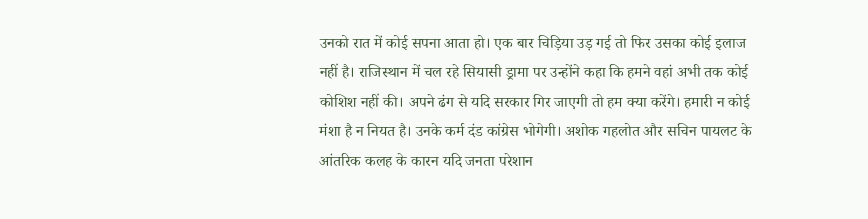उनको रात में कोई सपना आता हो। एक बार चिड़िया उड़ गई तो फिर उसका कोई इलाज नहीं है। राजिस्थान में चल रहे सियासी ड्रामा पर उन्होंने कहा कि हमने वहां अभी तक कोई कोशिश नहीं की। अपने ढंग से यदि सरकार गिर जाएगी तो हम क्या करेंगे। हमारी न कोई मंशा है न नियत है। उनके कर्म दंड कांग्रेस भोगेगी। अशोक गहलोत और सचिन पायलट के आंतरिक कलह के कारन यदि जनता परेशान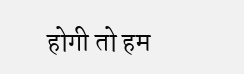होगी तो हम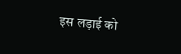इस लड़ाई को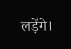लड़ेंगे।